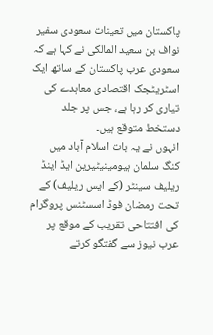پاکستان میں تعینات سعودی سفیر نواف بن سعید المالکی نے کہا ہے کہ سعودی عرب پاکستان کے ساتھ ایک اسٹریٹجک اقتصادی معاہدے کی تیاری کر رہا ہے، جس پر جلد دستخط متوقع ہیں۔
انہوں نے یہ بات اسلام آباد میں کنگ سلمان ہیومینیٹیرین ایڈ اینڈ ریلیف سینٹر (کے ایس ریلیف) کے تحت رمضان فوڈ اسسٹنس پروگرام کی افتتاحی تقریب کے موقع پر عرب نیوز سے گفتگو کرتے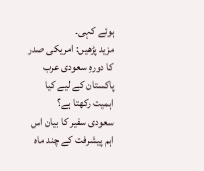ہوئے کہی۔
مزید پڑھیں: امریکی صدر کا دورہِ سعودی عرب پاکستان کے لیے کیا اہمیت رکھتا ہے؟
سعودی سفیر کا بیان اس اہم پیشرفت کے چند ماہ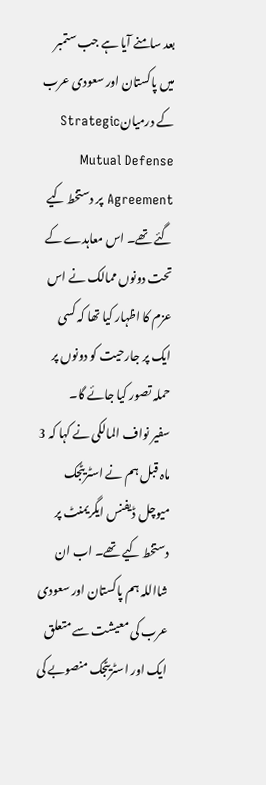بعد سامنے آیا ہے جب ستمبر میں پاکستان اور سعودی عرب کے درمیانStrategic Mutual Defense Agreement پر دستخط کیے گئے تھے۔ اس معاہدے کے تحت دونوں ممالک نے اس عزم کا اظہار کیا تھا کہ کسی ایک پر جارحیت کو دونوں پر حملہ تصور کیا جائے گا۔
سفیر نواف المالکی نے کہا کہ 3 ماہ قبل ہم نے اسٹریٹجک میوچل ڈیفنس ایگریمنٹ پر دستخط کیے تھے۔ اب ان شااللہ ہم پاکستان اور سعودی عرب کی معیشت سے متعلق ایک اور اسٹریٹجک منصوبے کی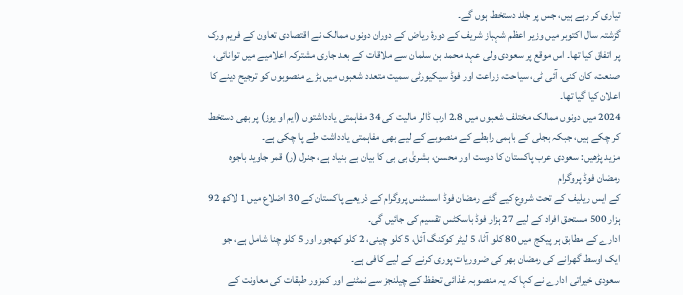تیاری کر رہے ہیں، جس پر جلد دستخط ہوں گے۔
گزشتہ سال اکتوبر میں وزیر اعظم شہباز شریف کے دورۂ ریاض کے دوران دونوں ممالک نے اقتصادی تعاون کے فریم ورک پر اتفاق کیا تھا۔ اس موقع پر سعودی ولی عہد محمد بن سلمان سے ملاقات کے بعد جاری مشترکہ اعلامیے میں توانائی، صنعت، کان کنی، آئی ٹی، سیاحت، زراعت اور فوڈ سیکیورٹی سمیت متعدد شعبوں میں بڑے منصوبوں کو ترجیح دینے کا اعلان کیا گیا تھا۔
2024 میں دونوں ممالک مختلف شعبوں میں 2.8 ارب ڈالر مالیت کی 34 مفاہمتی یادداشتوں (ایم او یوز) پر بھی دستخط کر چکے ہیں، جبکہ بجلی کے باہمی رابطے کے منصوبے کے لیے بھی مفاہمتی یادداشت طے پا چکی ہے۔
مزید پڑھیں: سعودی عرب پاکستان کا دوست اور محسن، بشریٰ بی بی کا بیان بے بنیاد ہے، جنرل (ر) قمر جاوید باجوہ
رمضان فوڈ پروگرام
کے ایس ریلیف کے تحت شروع کیے گئے رمضان فوڈ اسسٹنس پروگرام کے ذریعے پاکستان کے 30 اضلاع میں 1 لاکھ 92 ہزار 500 مستحق افراد کے لیے 27 ہزار فوڈ باسکٹس تقسیم کی جائیں گی۔
ادارے کے مطابق ہر پیکج میں 80 کلو آٹا، 5 لیٹر کوکنگ آئل، 5 کلو چینی، 2 کلو کھجور اور 5 کلو چنا شامل ہے، جو ایک اوسط گھرانے کی رمضان بھر کی ضروریات پوری کرنے کے لیے کافی ہے۔
سعودی خیراتی ادارے نے کہا کہ یہ منصوبہ غذائی تحفظ کے چیلنجز سے نمٹنے اور کمزور طبقات کی معاونت کے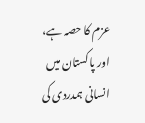عزم کا حصہ ہے، اور پاکستان میں انسانی ہمدردی کی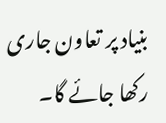بنیاد پر تعاون جاری رکھا جائے گا۔